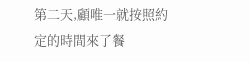第二天,顧唯一就按照約定的時間來了餐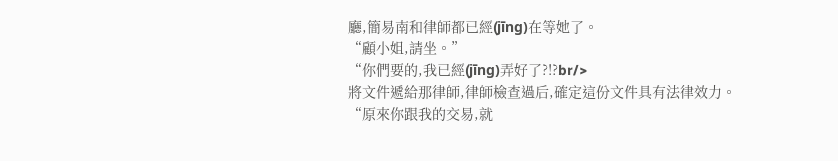廳,簡易南和律師都已經(jīng)在等她了。
“顧小姐,請坐。”
“你們要的,我已經(jīng)弄好了?!?br/>
將文件遞給那律師,律師檢查過后,確定這份文件具有法律效力。
“原來你跟我的交易,就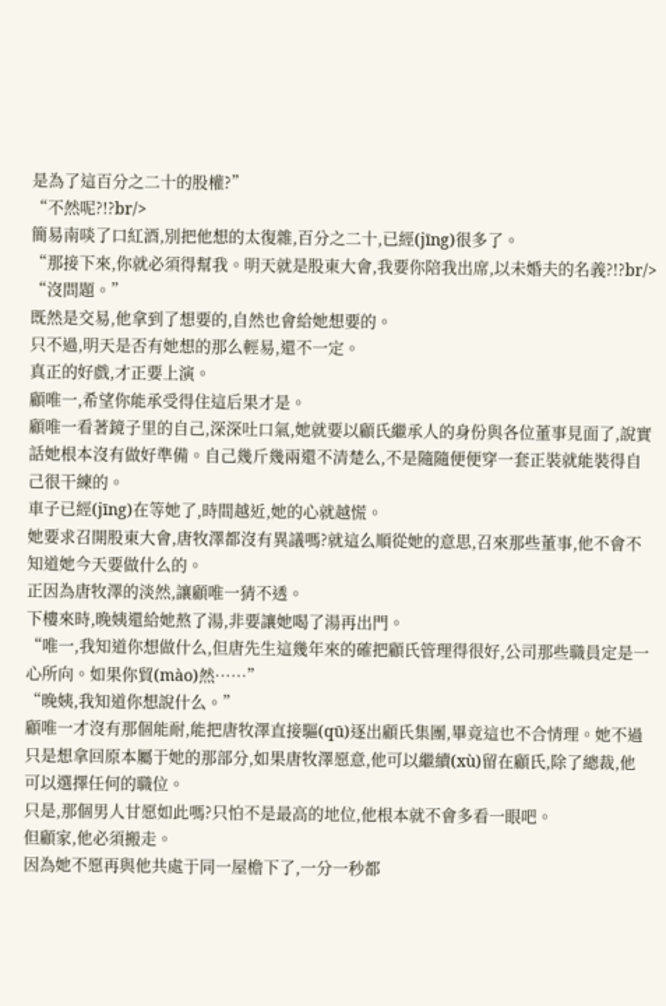是為了這百分之二十的股權?”
“不然呢?!?br/>
簡易南啖了口紅酒,別把他想的太復雜,百分之二十,已經(jīng)很多了。
“那接下來,你就必須得幫我。明天就是股東大會,我要你陪我出席,以未婚夫的名義?!?br/>
“沒問題。”
既然是交易,他拿到了想要的,自然也會給她想要的。
只不過,明天是否有她想的那么輕易,還不一定。
真正的好戲,才正要上演。
顧唯一,希望你能承受得住這后果才是。
顧唯一看著鏡子里的自己,深深吐口氣,她就要以顧氏繼承人的身份與各位董事見面了,說實話她根本沒有做好準備。自己幾斤幾兩還不清楚么,不是隨隨便便穿一套正裝就能裝得自己很干練的。
車子已經(jīng)在等她了,時間越近,她的心就越慌。
她要求召開股東大會,唐牧澤都沒有異議嗎?就這么順從她的意思,召來那些董事,他不會不知道她今天要做什么的。
正因為唐牧澤的淡然,讓顧唯一猜不透。
下樓來時,晚姨還給她熬了湯,非要讓她喝了湯再出門。
“唯一,我知道你想做什么,但唐先生這幾年來的確把顧氏管理得很好,公司那些職員定是一心所向。如果你貿(mào)然……”
“晚姨,我知道你想說什么。”
顧唯一才沒有那個能耐,能把唐牧澤直接驅(qū)逐出顧氏集團,畢竟這也不合情理。她不過只是想拿回原本屬于她的那部分,如果唐牧澤愿意,他可以繼續(xù)留在顧氏,除了總裁,他可以選擇任何的職位。
只是,那個男人甘愿如此嗎?只怕不是最高的地位,他根本就不會多看一眼吧。
但顧家,他必須搬走。
因為她不愿再與他共處于同一屋檐下了,一分一秒都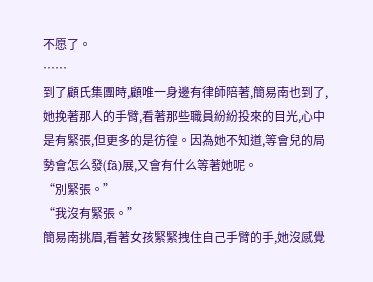不愿了。
……
到了顧氏集團時,顧唯一身邊有律師陪著,簡易南也到了,她挽著那人的手臂,看著那些職員紛紛投來的目光,心中是有緊張,但更多的是彷徨。因為她不知道,等會兒的局勢會怎么發(fā)展,又會有什么等著她呢。
“別緊張。”
“我沒有緊張。”
簡易南挑眉,看著女孩緊緊拽住自己手臂的手,她沒感覺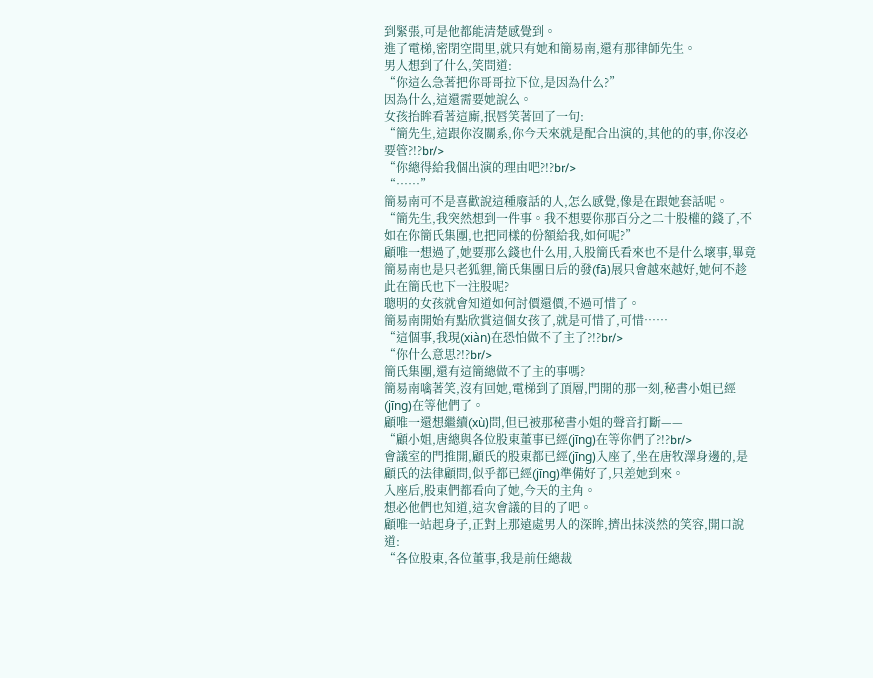到緊張,可是他都能清楚感覺到。
進了電梯,密閉空間里,就只有她和簡易南,還有那律師先生。
男人想到了什么,笑問道:
“你這么急著把你哥哥拉下位,是因為什么?”
因為什么,這還需要她說么。
女孩抬眸看著這廝,抿唇笑著回了一句:
“簡先生,這跟你沒關系,你今天來就是配合出演的,其他的的事,你沒必要管?!?br/>
“你總得給我個出演的理由吧?!?br/>
“……”
簡易南可不是喜歡說這種廢話的人,怎么感覺,像是在跟她套話呢。
“簡先生,我突然想到一件事。我不想要你那百分之二十股權的錢了,不如在你簡氏集團,也把同樣的份額給我,如何呢?”
顧唯一想過了,她要那么錢也什么用,入股簡氏看來也不是什么壞事,畢竟簡易南也是只老狐貍,簡氏集團日后的發(fā)展只會越來越好,她何不趁此在簡氏也下一注股呢?
聰明的女孩就會知道如何討價還價,不過可惜了。
簡易南開始有點欣賞這個女孩了,就是可惜了,可惜……
“這個事,我現(xiàn)在恐怕做不了主了?!?br/>
“你什么意思?!?br/>
簡氏集團,還有這簡總做不了主的事嗎?
簡易南噙著笑,沒有回她,電梯到了頂層,門開的那一刻,秘書小姐已經(jīng)在等他們了。
顧唯一還想繼續(xù)問,但已被那秘書小姐的聲音打斷——
“顧小姐,唐總與各位股東董事已經(jīng)在等你們了?!?br/>
會議室的門推開,顧氏的股東都已經(jīng)入座了,坐在唐牧澤身邊的,是顧氏的法律顧問,似乎都已經(jīng)準備好了,只差她到來。
入座后,股東們都看向了她,今天的主角。
想必他們也知道,這次會議的目的了吧。
顧唯一站起身子,正對上那遠處男人的深眸,擠出抹淡然的笑容,開口說道:
“各位股東,各位董事,我是前任總裁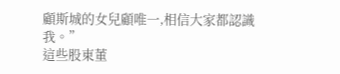顧斯城的女兒顧唯一,相信大家都認識我。”
這些股東董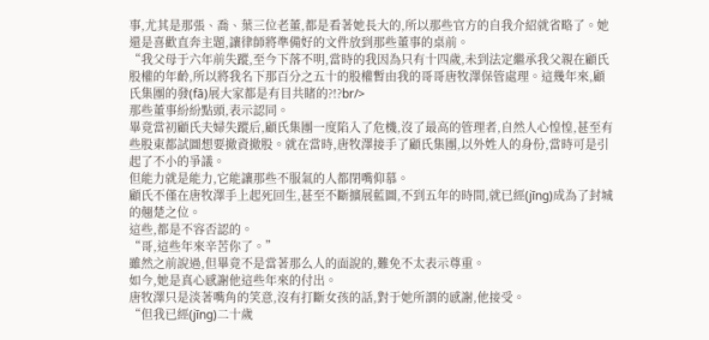事,尤其是那張、喬、葉三位老董,都是看著她長大的,所以那些官方的自我介紹就省略了。她還是喜歡直奔主題,讓律師將準備好的文件放到那些董事的桌前。
“我父母于六年前失蹤,至今下落不明,當時的我因為只有十四歲,未到法定繼承我父親在顧氏股權的年齡,所以將我名下那百分之五十的股權暫由我的哥哥唐牧澤保管處理。這幾年來,顧氏集團的發(fā)展大家都是有目共睹的?!?br/>
那些董事紛紛點頭,表示認同。
畢竟當初顧氏夫婦失蹤后,顧氏集團一度陷入了危機,沒了最高的管理者,自然人心惶惶,甚至有些股東都試圖想要撤資撤股。就在當時,唐牧澤接手了顧氏集團,以外姓人的身份,當時可是引起了不小的爭議。
但能力就是能力,它能讓那些不服氣的人都閉嘴仰慕。
顧氏不僅在唐牧澤手上起死回生,甚至不斷擴展藍圖,不到五年的時間,就已經(jīng)成為了封城的翹楚之位。
這些,都是不容否認的。
“哥,這些年來辛苦你了。”
雖然之前說過,但畢竟不是當著那么人的面說的,難免不太表示尊重。
如今,她是真心感謝他這些年來的付出。
唐牧澤只是淡著嘴角的笑意,沒有打斷女孩的話,對于她所謂的感謝,他接受。
“但我已經(jīng)二十歲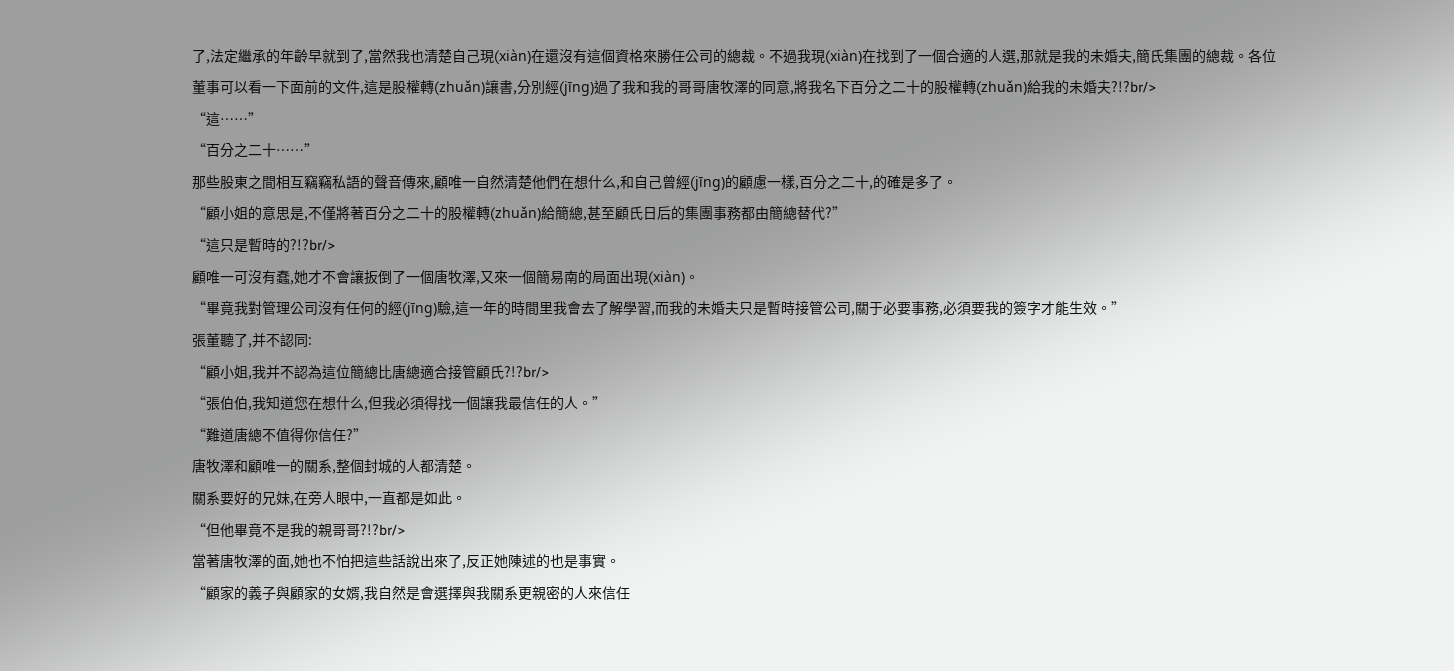了,法定繼承的年齡早就到了,當然我也清楚自己現(xiàn)在還沒有這個資格來勝任公司的總裁。不過我現(xiàn)在找到了一個合適的人選,那就是我的未婚夫,簡氏集團的總裁。各位董事可以看一下面前的文件,這是股權轉(zhuǎn)讓書,分別經(jīng)過了我和我的哥哥唐牧澤的同意,將我名下百分之二十的股權轉(zhuǎn)給我的未婚夫?!?br/>
“這……”
“百分之二十……”
那些股東之間相互竊竊私語的聲音傳來,顧唯一自然清楚他們在想什么,和自己曾經(jīng)的顧慮一樣,百分之二十,的確是多了。
“顧小姐的意思是,不僅將著百分之二十的股權轉(zhuǎn)給簡總,甚至顧氏日后的集團事務都由簡總替代?”
“這只是暫時的?!?br/>
顧唯一可沒有蠢,她才不會讓扳倒了一個唐牧澤,又來一個簡易南的局面出現(xiàn)。
“畢竟我對管理公司沒有任何的經(jīng)驗,這一年的時間里我會去了解學習,而我的未婚夫只是暫時接管公司,關于必要事務,必須要我的簽字才能生效。”
張董聽了,并不認同:
“顧小姐,我并不認為這位簡總比唐總適合接管顧氏?!?br/>
“張伯伯,我知道您在想什么,但我必須得找一個讓我最信任的人。”
“難道唐總不值得你信任?”
唐牧澤和顧唯一的關系,整個封城的人都清楚。
關系要好的兄妹,在旁人眼中,一直都是如此。
“但他畢竟不是我的親哥哥?!?br/>
當著唐牧澤的面,她也不怕把這些話說出來了,反正她陳述的也是事實。
“顧家的義子與顧家的女婿,我自然是會選擇與我關系更親密的人來信任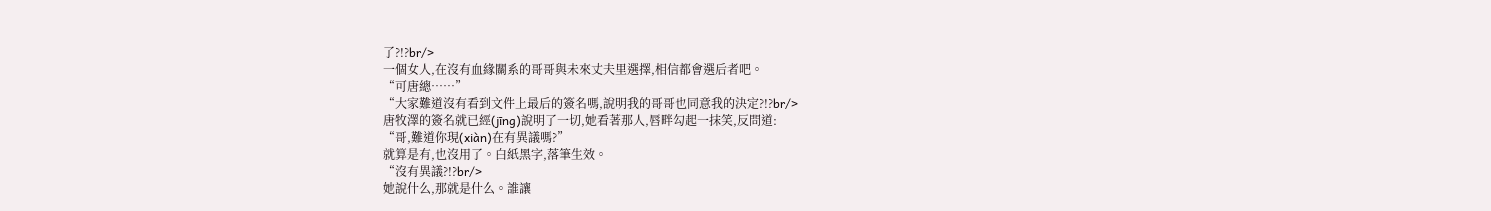了?!?br/>
一個女人,在沒有血緣關系的哥哥與未來丈夫里選擇,相信都會選后者吧。
“可唐總……”
“大家難道沒有看到文件上最后的簽名嗎,說明我的哥哥也同意我的決定?!?br/>
唐牧澤的簽名就已經(jīng)說明了一切,她看著那人,唇畔勾起一抹笑,反問道:
“哥,難道你現(xiàn)在有異議嗎?”
就算是有,也沒用了。白紙黑字,落筆生效。
“沒有異議?!?br/>
她說什么,那就是什么。誰讓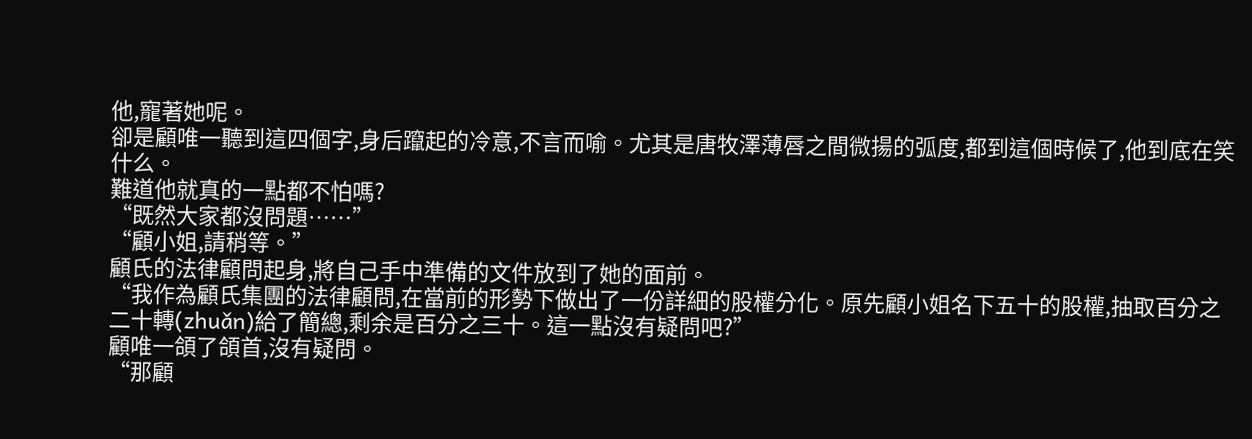他,寵著她呢。
卻是顧唯一聽到這四個字,身后躥起的冷意,不言而喻。尤其是唐牧澤薄唇之間微揚的弧度,都到這個時候了,他到底在笑什么。
難道他就真的一點都不怕嗎?
“既然大家都沒問題……”
“顧小姐,請稍等。”
顧氏的法律顧問起身,將自己手中準備的文件放到了她的面前。
“我作為顧氏集團的法律顧問,在當前的形勢下做出了一份詳細的股權分化。原先顧小姐名下五十的股權,抽取百分之二十轉(zhuǎn)給了簡總,剩余是百分之三十。這一點沒有疑問吧?”
顧唯一頜了頜首,沒有疑問。
“那顧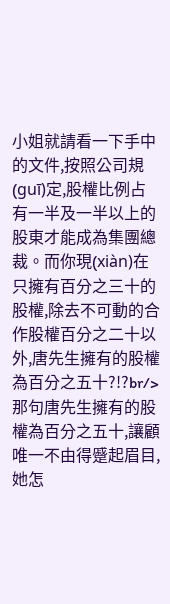小姐就請看一下手中的文件,按照公司規(guī)定,股權比例占有一半及一半以上的股東才能成為集團總裁。而你現(xiàn)在只擁有百分之三十的股權,除去不可動的合作股權百分之二十以外,唐先生擁有的股權為百分之五十?!?br/>
那句唐先生擁有的股權為百分之五十,讓顧唯一不由得蹙起眉目,她怎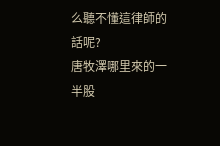么聽不懂這律師的話呢?
唐牧澤哪里來的一半股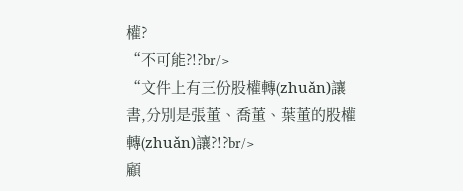權?
“不可能?!?br/>
“文件上有三份股權轉(zhuǎn)讓書,分別是張董、喬董、葉董的股權轉(zhuǎn)讓?!?br/>
顧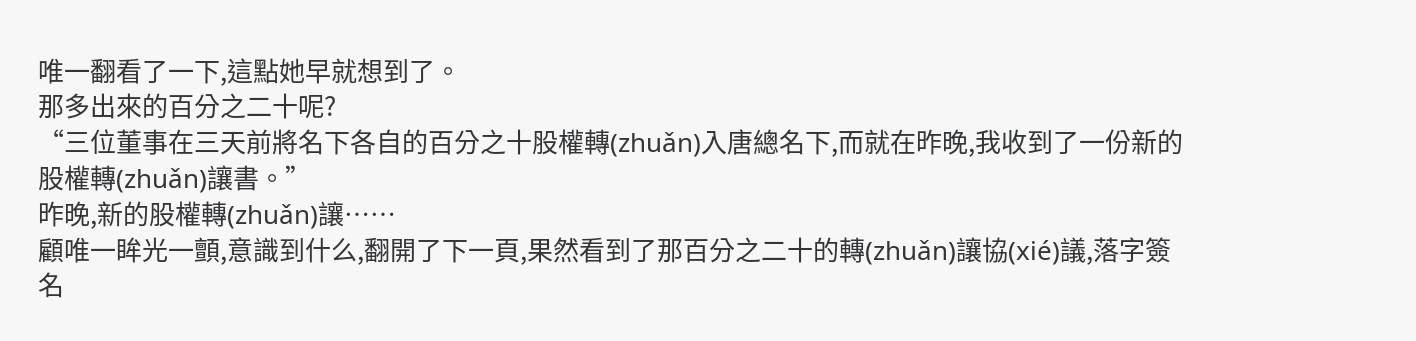唯一翻看了一下,這點她早就想到了。
那多出來的百分之二十呢?
“三位董事在三天前將名下各自的百分之十股權轉(zhuǎn)入唐總名下,而就在昨晚,我收到了一份新的股權轉(zhuǎn)讓書。”
昨晚,新的股權轉(zhuǎn)讓……
顧唯一眸光一顫,意識到什么,翻開了下一頁,果然看到了那百分之二十的轉(zhuǎn)讓協(xié)議,落字簽名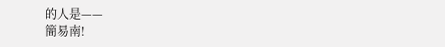的人是——
簡易南!